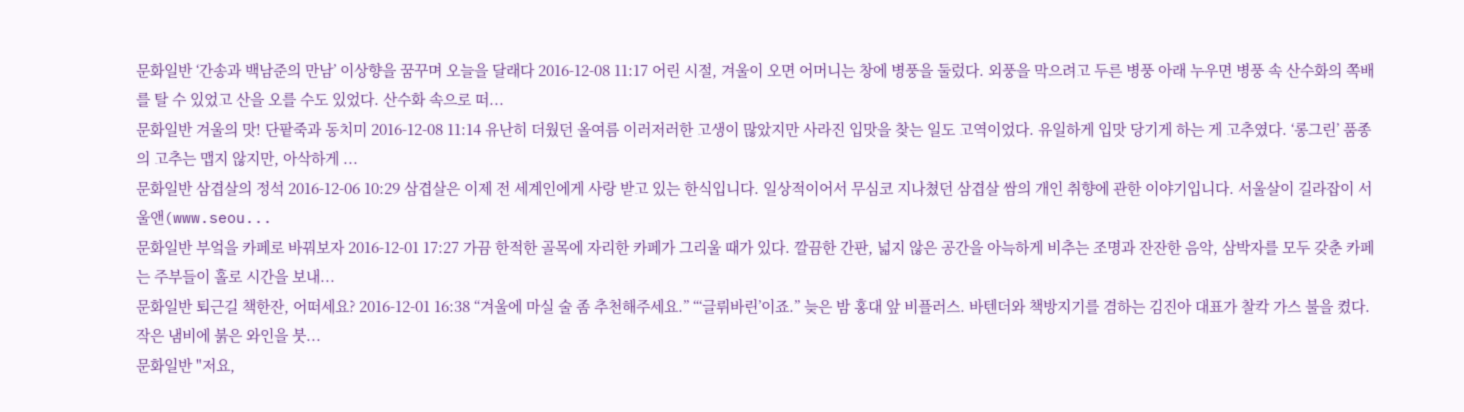문화일반 ‘간송과 백남준의 만남’ 이상향을 꿈꾸며 오늘을 달래다 2016-12-08 11:17 어린 시절, 겨울이 오면 어머니는 창에 병풍을 둘렀다. 외풍을 막으려고 두른 병풍 아래 누우면 병풍 속 산수화의 쪽배를 탈 수 있었고 산을 오를 수도 있었다. 산수화 속으로 떠...
문화일반 겨울의 맛! 단팥죽과 동치미 2016-12-08 11:14 유난히 더웠던 올여름 이러저러한 고생이 많았지만 사라진 입맛을 찾는 일도 고역이었다. 유일하게 입맛 당기게 하는 게 고추였다. ‘롱그린’ 품종의 고추는 맵지 않지만, 아삭하게 ...
문화일반 삼겹살의 정석 2016-12-06 10:29 삼겹살은 이제 전 세계인에게 사랑 받고 있는 한식입니다. 일상적이어서 무심코 지나쳤던 삼겹살 쌈의 개인 취향에 관한 이야기입니다. 서울살이 길라잡이 서울앤(www.seou...
문화일반 부엌을 카페로 바꿔보자 2016-12-01 17:27 가끔 한적한 골목에 자리한 카페가 그리울 때가 있다. 깔끔한 간판, 넓지 않은 공간을 아늑하게 비추는 조명과 잔잔한 음악, 삼박자를 모두 갖춘 카페는 주부들이 홀로 시간을 보내...
문화일반 퇴근길 책한잔, 어떠세요? 2016-12-01 16:38 “겨울에 마실 술 좀 추천해주세요.” “‘글뤼바린’이죠.” 늦은 밤 홍대 앞 비플러스. 바텐더와 책방지기를 겸하는 김진아 대표가 찰칵 가스 불을 켰다. 작은 냄비에 붉은 와인을 붓...
문화일반 "저요,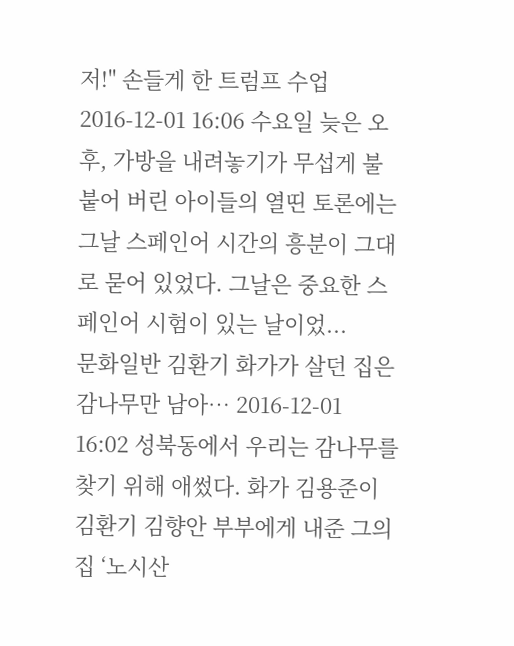저!" 손들게 한 트럼프 수업 2016-12-01 16:06 수요일 늦은 오후, 가방을 내려놓기가 무섭게 불붙어 버린 아이들의 열띤 토론에는 그날 스페인어 시간의 흥분이 그대로 묻어 있었다. 그날은 중요한 스페인어 시험이 있는 날이었...
문화일반 김환기 화가가 살던 집은 감나무만 남아… 2016-12-01 16:02 성북동에서 우리는 감나무를 찾기 위해 애썼다. 화가 김용준이 김환기 김향안 부부에게 내준 그의 집 ‘노시산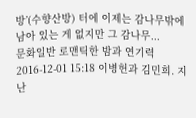방’(수향산방) 터에 이제는 감나무밖에 남아 있는 게 없지만 그 감나무...
문화일반 로맨틱한 밤과 연기력 2016-12-01 15:18 이병헌과 김민희. 지난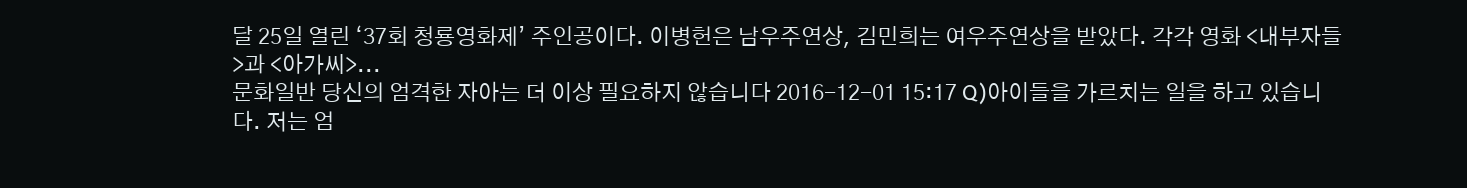달 25일 열린 ‘37회 청룡영화제’ 주인공이다. 이병헌은 남우주연상, 김민희는 여우주연상을 받았다. 각각 영화 <내부자들>과 <아가씨>...
문화일반 당신의 엄격한 자아는 더 이상 필요하지 않습니다 2016-12-01 15:17 Q)아이들을 가르치는 일을 하고 있습니다. 저는 엄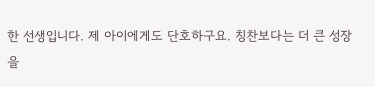한 선생입니다. 제 아이에게도 단호하구요. 칭찬보다는 더 큰 성장을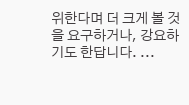위한다며 더 크게 볼 것을 요구하거나, 강요하기도 한답니다. ...